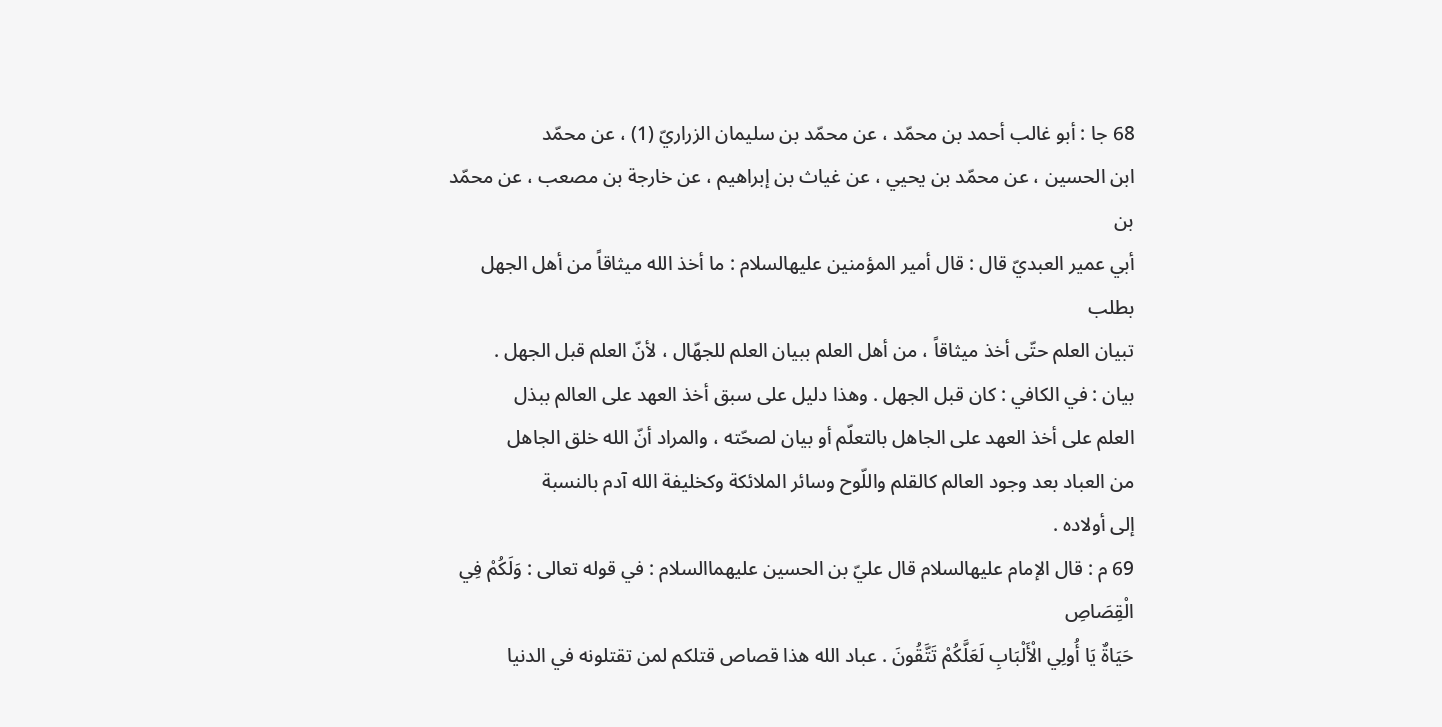68 جا : أبو غالب أحمد بن محمّد ، عن محمّد بن سليمان الزراريّ (1) ، عن محمّد
ابن الحسين ، عن محمّد بن يحيي ، عن غياث بن إبراهيم ، عن خارجة بن مصعب ، عن محمّد بن
أبي عمير العبديّ قال : قال أمير المؤمنين عليهالسلام : ما أخذ الله ميثاقاً من أهل الجهل بطلب
تبيان العلم حتّى أخذ ميثاقاً ، من أهل العلم ببيان العلم للجهّال ، لأنّ العلم قبل الجهل .
بيان : في الكافي : كان قبل الجهل . وهذا دليل على سبق أخذ العهد على العالم ببذل
العلم على أخذ العهد على الجاهل بالتعلّم أو بيان لصحّته ، والمراد أنّ الله خلق الجاهل
من العباد بعد وجود العالم كالقلم واللّوح وسائر الملائكة وكخليفة الله آدم بالنسبة
إلى أولاده .
69 م : قال الإمام عليهالسلام قال عليّ بن الحسين عليهماالسلام : في قوله تعالى : وَلَكُمْ فِي الْقِصَاصِ
حَيَاةٌ يَا أُولِي الْأَلْبَابِ لَعَلَّكُمْ تَتَّقُونَ . عباد الله هذا قصاص قتلكم لمن تقتلونه في الدنيا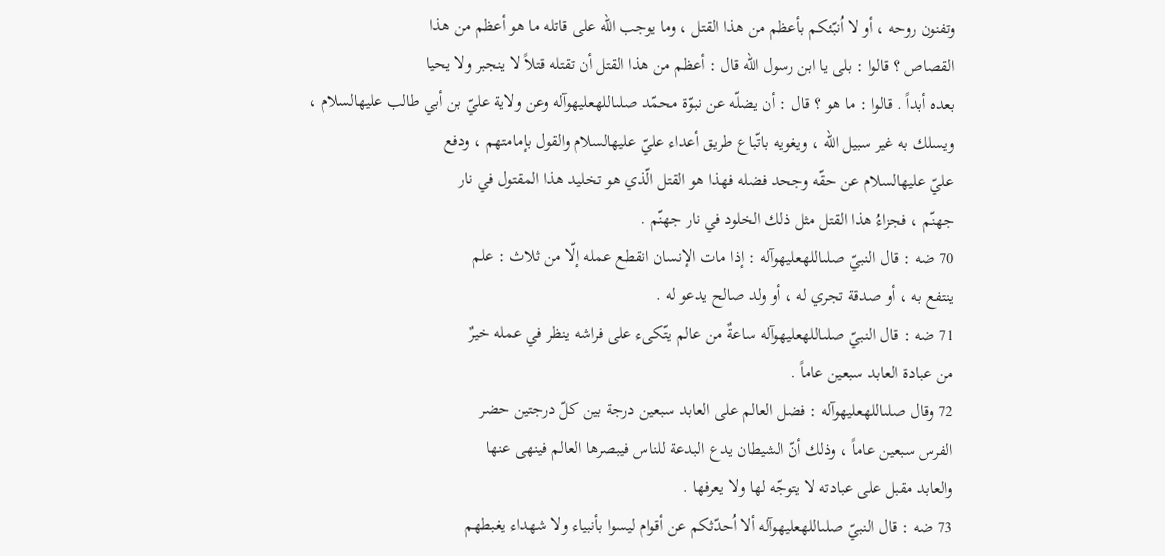وتفنون روحه ، أو لا اُنبّئكم بأعظم من هذا القتل ، وما يوجب الله على قاتله ما هو أعظم من هذا
القصاص ؟ قالوا : بلى يا ابن رسول الله قال : أعظم من هذا القتل أن تقتله قتلاً لا ينجبر ولا يحيا
بعده أبداً . قالوا : ما هو ؟ قال : أن يضلّه عن نبوّة محمّد صلىاللهعليهوآله وعن ولاية عليّ بن أبي طالب عليهالسلام ،
ويسلك به غير سبيل الله ، ويغويه باتّباع طريق أعداء عليّ عليهالسلام والقول بإمامتهم ، ودفع
عليّ عليهالسلام عن حقّه وجحد فضله فهذا هو القتل الّذي هو تخليد هذا المقتول في نار
جهنّم ، فجزاءُ هذا القتل مثل ذلك الخلود في نار جهنّم .
70 ضه : قال النبيّ صلىاللهعليهوآله : إذا مات الإنسان انقطع عمله إلّا من ثلاث : علم
ينتفع به ، أو صدقة تجري له ، أو ولد صالح يدعو له .
71 ضه : قال النبيّ صلىاللهعليهوآله ساعةٌ من عالم يتّكىء على فراشه ينظر في عمله خيرٌ
من عبادة العابد سبعين عاماً .
72 وقال صلىاللهعليهوآله : فضل العالم على العابد سبعين درجة بين كلّ درجتين حضر
الفرس سبعين عاماً ، وذلك أنّ الشيطان يدع البدعة للناس فيبصرها العالم فينهى عنها
والعابد مقبل على عبادته لا يتوجّه لها ولا يعرفها .
73 ضه : قال النبيّ صلىاللهعليهوآله ألا اُحدّثكم عن أقوام ليسوا بأنبياء ولا شهداء يغبطهم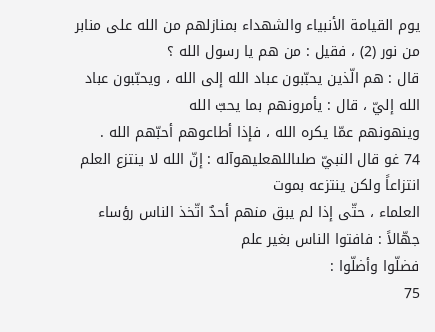يوم القيامة الأنبياء والشهداء بمنازلهم من الله على منابر من نور (2) ، فقيل : من هم يا رسول الله ؟
قال : هم الّذين يحبّبون عباد الله إلى الله ، ويحبّبون عباد الله إليّ ، قال : يأمرونهم بما يحبّ الله
وينهونهم عمّا يكره الله ، فإذا أطاعوهم أحبّهم الله .
74 غو قال النبيّ صلىاللهعليهوآله : إنّ الله لا ينتزع العلم انتزاعاً ولكن ينتزعه بموت
العلماء ، حتّى إذا لم يبق منهم أحدٌ اتّخذ الناس رؤساء جهّالاً : فافتوا الناس بغير علم
فضلّوا وأضلّوا :
75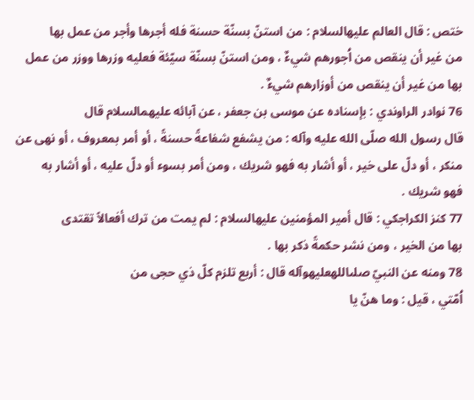ختص : قال العالم عليهالسلام : من استنّ بسنّة حسنة فله أجرها وأجر من عمل بها
من غير أن ينقص من اُجورهم شيءٌ ، ومن استنّ بسنّة سيّئة فعليه وزرها ووزر من عمل
بها من غير أن ينقص من أوزارهم شيءٌ .
76 نوادر الراوندي : بإسناده عن موسى بن جعفر ، عن آبائه عليهمالسلام قال
قال رسول الله صلّى الله عليه وآله : من يشفع شفاعةً حسنةً ، أو أمر بمعروف ، أو نهى عن
منكر ، أو دلّ على خير ، أو أشار به فهو شريك ، ومن أمر بسوء أو دلّ عليه ، أو أشار به
فهو شريك .
77 كنز الكراجكي : قال أمير المؤمنين عليهالسلام : لم يمت من ترك أفعالاً تقتدى
بها من الخير ، ومن نشر حكمةً ذكر بها .
78 ومنه عن النبيّ صلىاللهعليهوآله قال : أربع تلزم كلّ ذي حجى من
اُمّتي ، قيل : وما هنّ يا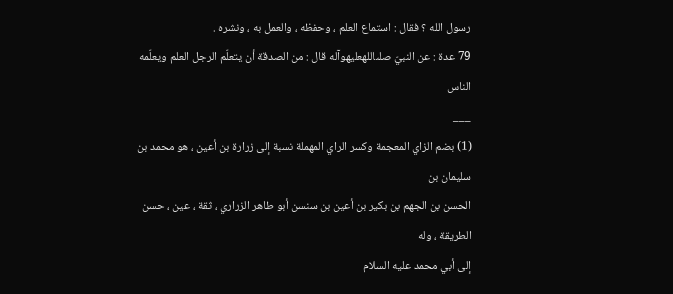رسول الله ؟ فقال : استماع العلم ، وحفظه ، والعمل به ، ونشره .
79 عدة : عن النبيّ صلىاللهعليهوآله قال : من الصدقة أن يتعلّم الرجل العلم ويعلّمه الناس
___
(1) بضم الزاي المعجمة وكسر الراي المهملة نسبة إلى زرارة بن أعين ، هو محمد بن سليمان بن
الحسن بن الجهم بن بكير بن أعين بن سنسن أبو طاهر الزراري ، ثقة ، عين ، حسن الطريقة ، وله
إلى أبي محمد عليه السلام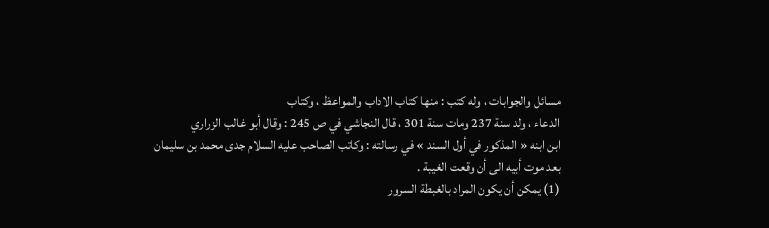مسائل والجوابات ، وله كتب : منها كتاب الاداب والمواعظ ، وكتاب
الدعاء ، ولد سنة 237 ومات سنة 301 ، قال النجاشي في ص 245 : وقال أبو غالب الزراري
ابن ابنه « المذكور في أول السند » في رسالته : وكاتب الصاحب عليه السلام جدى محمد بن سليمان
بعد موت أبيه الى أن وقعت الغيبة .
(1) يمكن أن يكون المراد بالغبطة السرور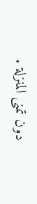دون تمنى المنزلة .